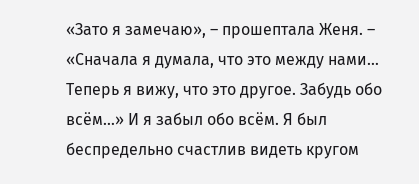«Зато я замечаю», – прошептала Женя. – «Сначала я думала, что это между нами… Теперь я вижу, что это другое. Забудь обо всём…» И я забыл обо всём. Я был беспредельно счастлив видеть кругом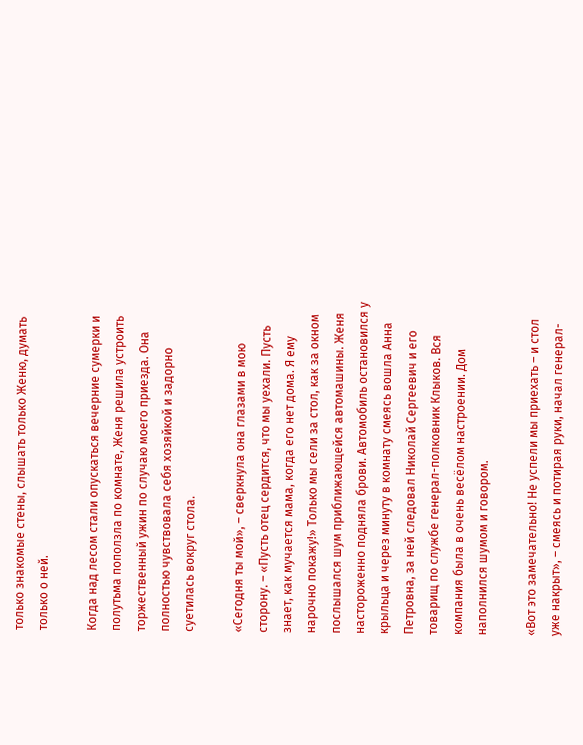только знакомые стены, слышать только Женю, думать только о ней.

Когда над лесом стали опускаться вечерние сумерки и полутьма поползла по комнате, Женя решила устроить торжественный ужин по случаю моего приезда. Она полностью чувствовала себя хозяйкой и задорно суетилась вокруг стола.

«Сегодня ты мой», – сверкнула она глазами в мою сторону. – «Пусть отец сердится, что мы уехали. Пусть знает, как мучается мама, когда его нет дома. Я ему нарочно покажу!» Только мы сели за стол, как за окном послышался шум приближающейся автомашины. Женя настороженно подняла брови. Автомобиль остановился у крыльца и через минуту в комнату смеясь вошла Анна Петровна, за ней следовал Николай Сергеевич и его товарищ по службе генерал-полковник Клыков. Вся компания была в очень весёлом настроении. Дом наполнился шумом и говором.

«Вот это замечательно! Не успели мы приехать – и стол уже накрыт», – смеясь и потирая руки, начал генерал-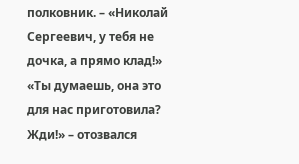полковник. – «Николай Сергеевич, у тебя не дочка, а прямо клад!» «Ты думаешь, она это для нас приготовила? Жди!» – отозвался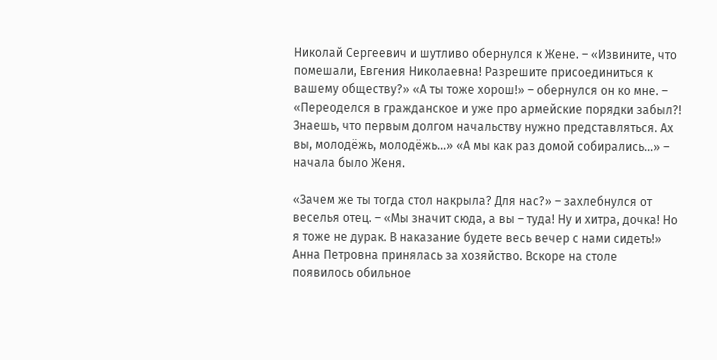Николай Сергеевич и шутливо обернулся к Жене. – «Извините, что помешали, Евгения Николаевна! Разрешите присоединиться к вашему обществу?» «А ты тоже хорош!» – обернулся он ко мне. – «Переоделся в гражданское и уже про армейские порядки забыл?! Знаешь, что первым долгом начальству нужно представляться. Ах вы, молодёжь, молодёжь…» «А мы как раз домой собирались…» – начала было Женя.

«Зачем же ты тогда стол накрыла? Для нас?» – захлебнулся от веселья отец. – «Мы значит сюда, а вы – туда! Ну и хитра, дочка! Но я тоже не дурак. В наказание будете весь вечер с нами сидеть!» Анна Петровна принялась за хозяйство. Вскоре на столе появилось обильное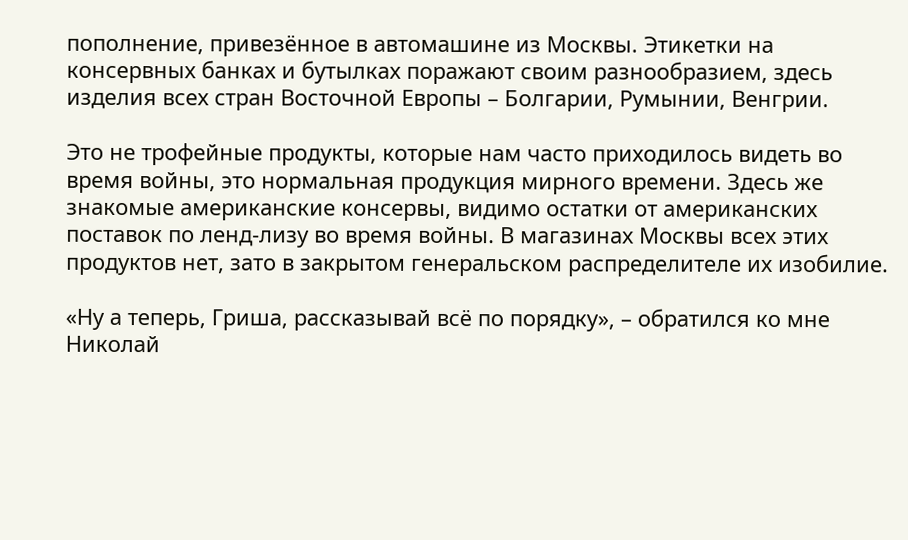пополнение, привезённое в автомашине из Москвы. Этикетки на консервных банках и бутылках поражают своим разнообразием, здесь изделия всех стран Восточной Европы – Болгарии, Румынии, Венгрии.

Это не трофейные продукты, которые нам часто приходилось видеть во время войны, это нормальная продукция мирного времени. Здесь же знакомые американские консервы, видимо остатки от американских поставок по ленд-лизу во время войны. В магазинах Москвы всех этих продуктов нет, зато в закрытом генеральском распределителе их изобилие.

«Ну а теперь, Гриша, рассказывай всё по порядку», – обратился ко мне Николай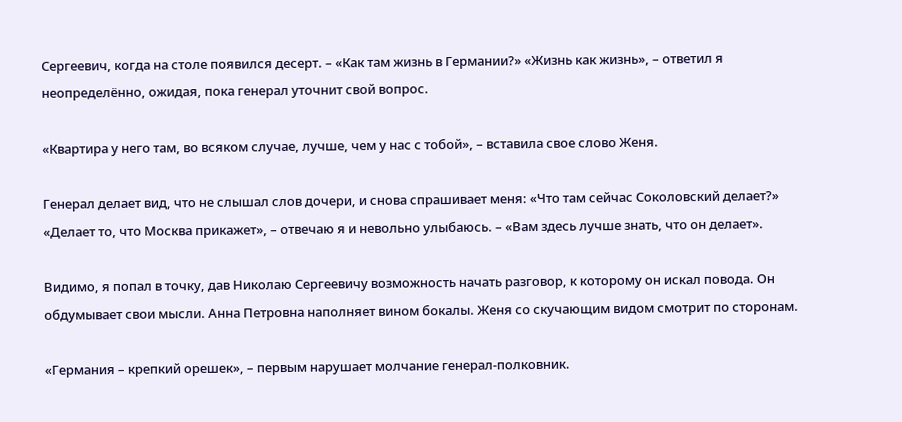Сергеевич, когда на столе появился десерт. – «Как там жизнь в Германии?» «Жизнь как жизнь», – ответил я неопределённо, ожидая, пока генерал уточнит свой вопрос.

«Квартира у него там, во всяком случае, лучше, чем у нас с тобой», – вставила свое слово Женя.

Генерал делает вид, что не слышал слов дочери, и снова спрашивает меня: «Что там сейчас Соколовский делает?» «Делает то, что Москва прикажет», – отвечаю я и невольно улыбаюсь. – «Вам здесь лучше знать, что он делает».

Видимо, я попал в точку, дав Николаю Сергеевичу возможность начать разговор, к которому он искал повода. Он обдумывает свои мысли. Анна Петровна наполняет вином бокалы. Женя со скучающим видом смотрит по сторонам.

«Германия – крепкий орешек», – первым нарушает молчание генерал-полковник.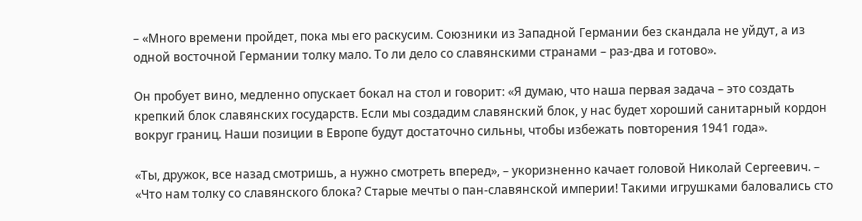– «Много времени пройдет, пока мы его раскусим. Союзники из Западной Германии без скандала не уйдут, а из одной восточной Германии толку мало. То ли дело со славянскими странами – раз-два и готово».

Он пробует вино, медленно опускает бокал на стол и говорит: «Я думаю, что наша первая задача – это создать крепкий блок славянских государств. Если мы создадим славянский блок, у нас будет хороший санитарный кордон вокруг границ. Наши позиции в Европе будут достаточно сильны, чтобы избежать повторения 1941 года».

«Ты, дружок, все назад смотришь, а нужно смотреть вперед», – укоризненно качает головой Николай Сергеевич. – «Что нам толку со славянского блока? Старые мечты о пан-славянской империи! Такими игрушками баловались сто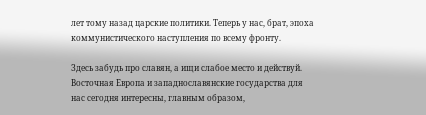лет тому назад царские политики. Теперь у нас, брат, эпоха коммунистического наступления по всему фронту.

Здесь забудь про славян, а ищи слабое место и действуй. Восточная Европа и западнославянские государства для нас сегодня интересны, главным образом,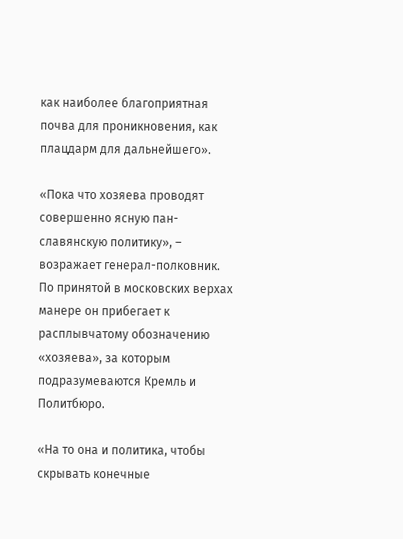как наиболее благоприятная почва для проникновения, как плацдарм для дальнейшего».

«Пока что хозяева проводят совершенно ясную пан-славянскую политику», – возражает генерал-полковник. По принятой в московских верхах манере он прибегает к расплывчатому обозначению «хозяева», за которым подразумеваются Кремль и Политбюро.

«На то она и политика, чтобы скрывать конечные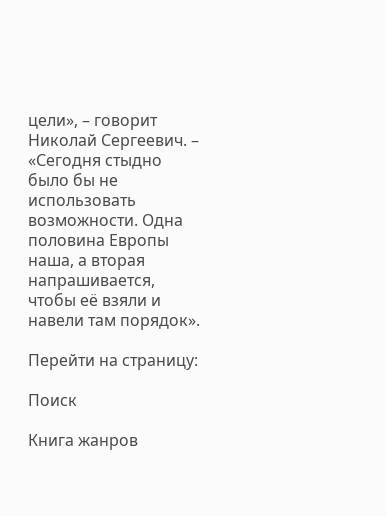цели», – говорит Николай Сергеевич. – «Сегодня стыдно было бы не использовать возможности. Одна половина Европы наша, а вторая напрашивается, чтобы её взяли и навели там порядок».

Перейти на страницу:

Поиск

Книга жанров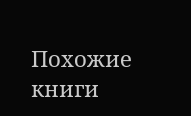Похожие книги